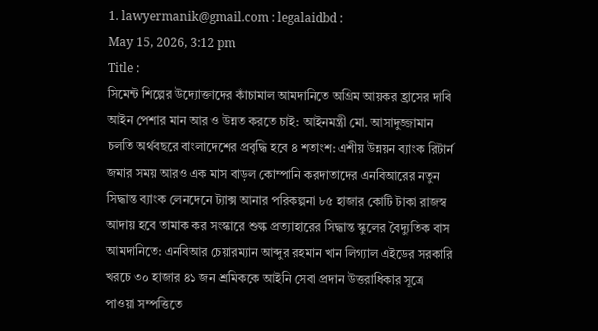1. lawyermanik@gmail.com : legalaidbd :
May 15, 2026, 3:12 pm
Title :
সিমেন্ট শিল্পের উদ্যোক্তাদের কাঁচামাল আমদানিতে অগ্রিম আয়কর হ্রাসের দাবি আইন পেশার মান আর ও উন্নত করতে চাই: আইনমন্ত্রী মো. আসাদুজ্জামান চলতি অর্থবছরে বাংলাদেশের প্রবৃদ্ধি হবে ৪ শতাংশ: এশীয় উন্নয়ন ব্যাংক রিটার্ন জমার সময় আরও এক মাস বাড়ল কোম্পানি করদাতাদের এনবিআরের নতুন সিদ্ধান্ত ব্যাংক লেনদেনে ট্যাক্স আনার পরিকল্পনা ৮৫ হাজার কোটি টাকা রাজস্ব আদায় হবে তামাক কর সংস্কারে শুল্ক প্রত্যাহারের সিদ্ধান্ত স্কুলের বৈদ্যুতিক বাস আমদানিতে: এনবিআর চেয়ারম্যান আব্দুর রহমান খান লিগ্যাল এইডের সরকারি খরচে ৩০ হাজার ৪১ জন শ্রমিককে আইনি সেবা প্রদান উত্তরাধিকার সূত্রে পাওয়া সম্পত্তিতে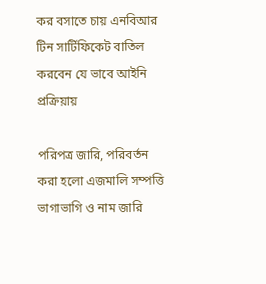কর বসাতে চায় এনবিআর টিন সার্টিফিকেট বাতিল করবেন যে ভাবে আইনি প্রক্রিয়ায়

পরিপত্র জারি, পরিবর্তন করা হলো এজমালি সম্পত্তি ভাগাভাগি ও নাম জারি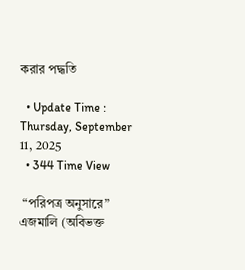করার পদ্ধতি

  • Update Time : Thursday, September 11, 2025
  • 344 Time View

 “পরিপত্র অনুসারে” এজমালি (অবিভক্ত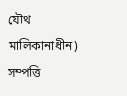যৌথ মালিকানাধীন) সম্পত্তি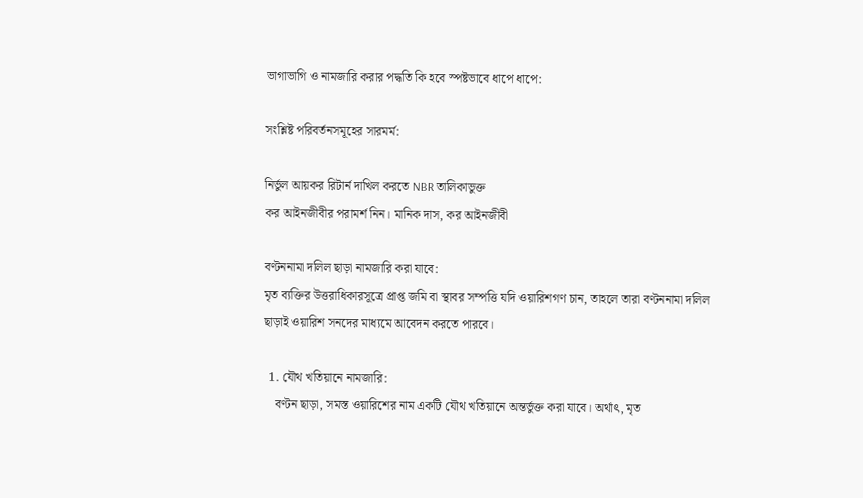ভাগাভাগি ও নামজারি করার পদ্ধতি কি হবে স্পষ্টভাবে ধাপে ধাপে:

সংশ্লিষ্ট পরিবর্তনসমূহের সারমর্ম:

নির্ভুল আয়কর রিটার্ন দাখিল করতে NBR তালিকাভুক্ত
কর আইনজীবীর পরামর্শ নিন। মানিক দাস, কর আইনজীবী

বণ্টননামা দলিল ছাড়া নামজারি করা যাবে:
মৃত ব্যক্তির উত্তরাধিকারসূত্রে প্রাপ্ত জমি বা স্থাবর সম্পত্তি যদি ওয়ারিশগণ চান, তাহলে তারা বণ্টননামা দলিল ছাড়াই ওয়ারিশ সনদের মাধ্যমে আবেদন করতে পারবে।

  1. যৌথ খতিয়ানে নামজারি:
    বণ্টন ছাড়া, সমস্ত ওয়ারিশের নাম একটি যৌথ খতিয়ানে অন্তর্ভুক্ত করা যাবে। অর্থাৎ, মৃত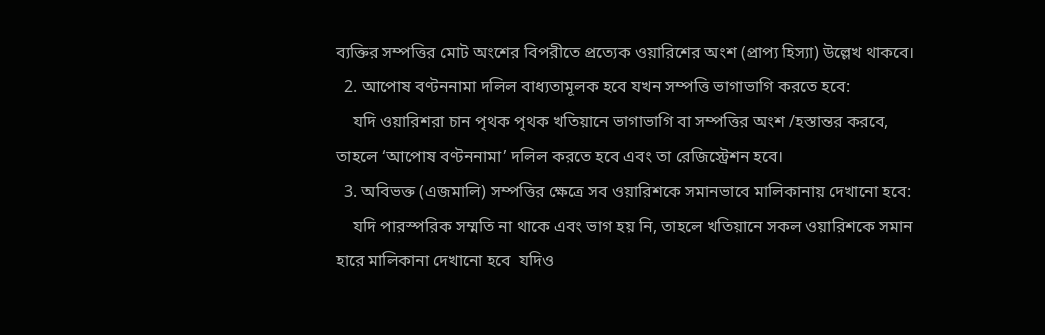ব্যক্তির সম্পত্তির মোট অংশের বিপরীতে প্রত্যেক ওয়ারিশের অংশ (প্রাপ্য হিস্যা) উল্লেখ থাকবে।
  2. আপোষ বণ্টননামা দলিল বাধ্যতামূলক হবে যখন সম্পত্তি ভাগাভাগি করতে হবে:
    যদি ওয়ারিশরা চান পৃথক পৃথক খতিয়ানে ভাগাভাগি বা সম্পত্তির অংশ /হস্তান্তর করবে, তাহলে ‘আপোষ বণ্টননামা’ দলিল করতে হবে এবং তা রেজিস্ট্রেশন হবে।
  3. অবিভক্ত (এজমালি) সম্পত্তির ক্ষেত্রে সব ওয়ারিশকে সমানভাবে মালিকানায় দেখানো হবে:
    যদি পারস্পরিক সম্মতি না থাকে এবং ভাগ হয় নি, তাহলে খতিয়ানে সকল ওয়ারিশকে সমান হারে মালিকানা দেখানো হবে  যদিও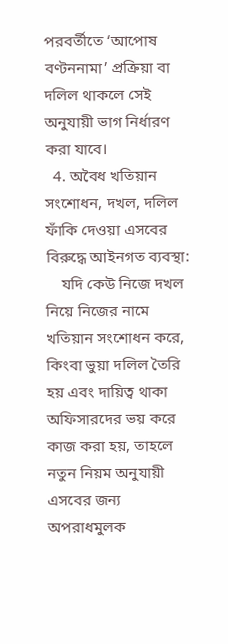পরবর্তীতে ‘আপোষ বণ্টননামা’ প্রক্রিয়া বা দলিল থাকলে সেই অনুযায়ী ভাগ নির্ধারণ করা যাবে।
  4. অবৈধ খতিয়ান সংশোধন, দখল, দলিল ফাঁকি দেওয়া এসবের বিরুদ্ধে আইনগত ব্যবস্থা:
    যদি কেউ নিজে দখল নিয়ে নিজের নামে খতিয়ান সংশোধন করে, কিংবা ভুয়া দলিল তৈরি হয় এবং দায়িত্ব থাকা অফিসারদের ভয় করে কাজ করা হয়, তাহলে নতুন নিয়ম অনুযায়ী এসবের জন্য অপরাধমুলক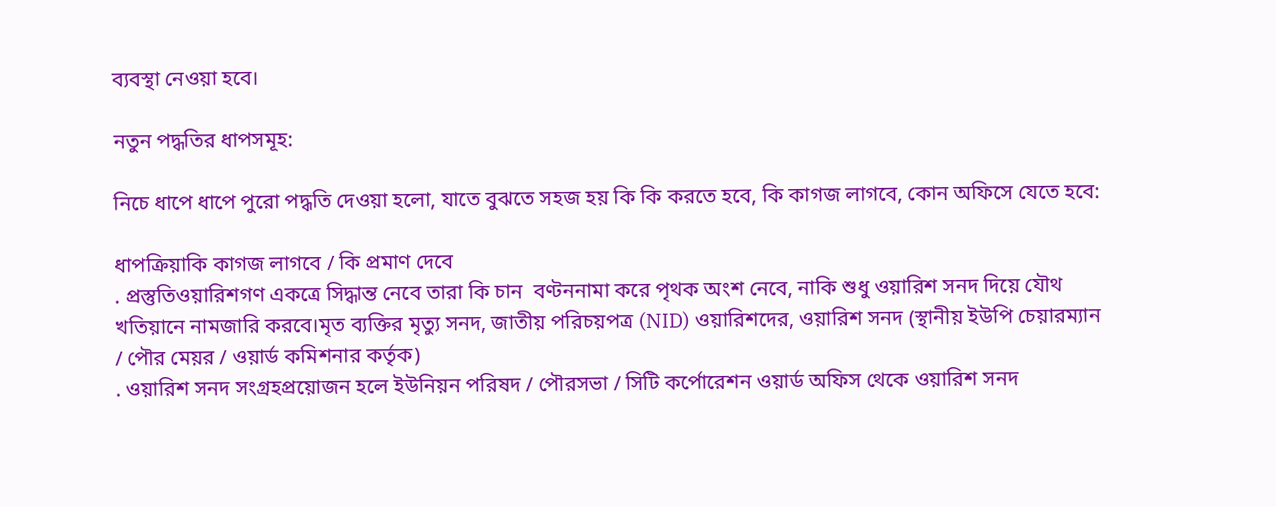ব্যবস্থা নেওয়া হবে।

নতুন পদ্ধতির ধাপসমূহ:

নিচে ধাপে ধাপে পুরো পদ্ধতি দেওয়া হলো, যাতে বুঝতে সহজ হয় কি কি করতে হবে, কি কাগজ লাগবে, কোন অফিসে যেতে হবে:

ধাপক্রিয়াকি কাগজ লাগবে / কি প্রমাণ দেবে
. প্রস্তুতিওয়ারিশগণ একত্রে সিদ্ধান্ত নেবে তারা কি চান  বণ্টননামা করে পৃথক অংশ নেবে, নাকি শুধু ওয়ারিশ সনদ দিয়ে যৌথ খতিয়ানে নামজারি করবে।মৃত ব্যক্তির মৃত্যু সনদ, জাতীয় পরিচয়পত্র (NID) ওয়ারিশদের, ওয়ারিশ সনদ (স্থানীয় ইউপি চেয়ারম্যান / পৌর মেয়র / ওয়ার্ড কমিশনার কর্তৃক)
. ওয়ারিশ সনদ সংগ্রহপ্রয়োজন হলে ইউনিয়ন পরিষদ / পৌরসভা / সিটি কর্পোরেশন ওয়ার্ড অফিস থেকে ওয়ারিশ সনদ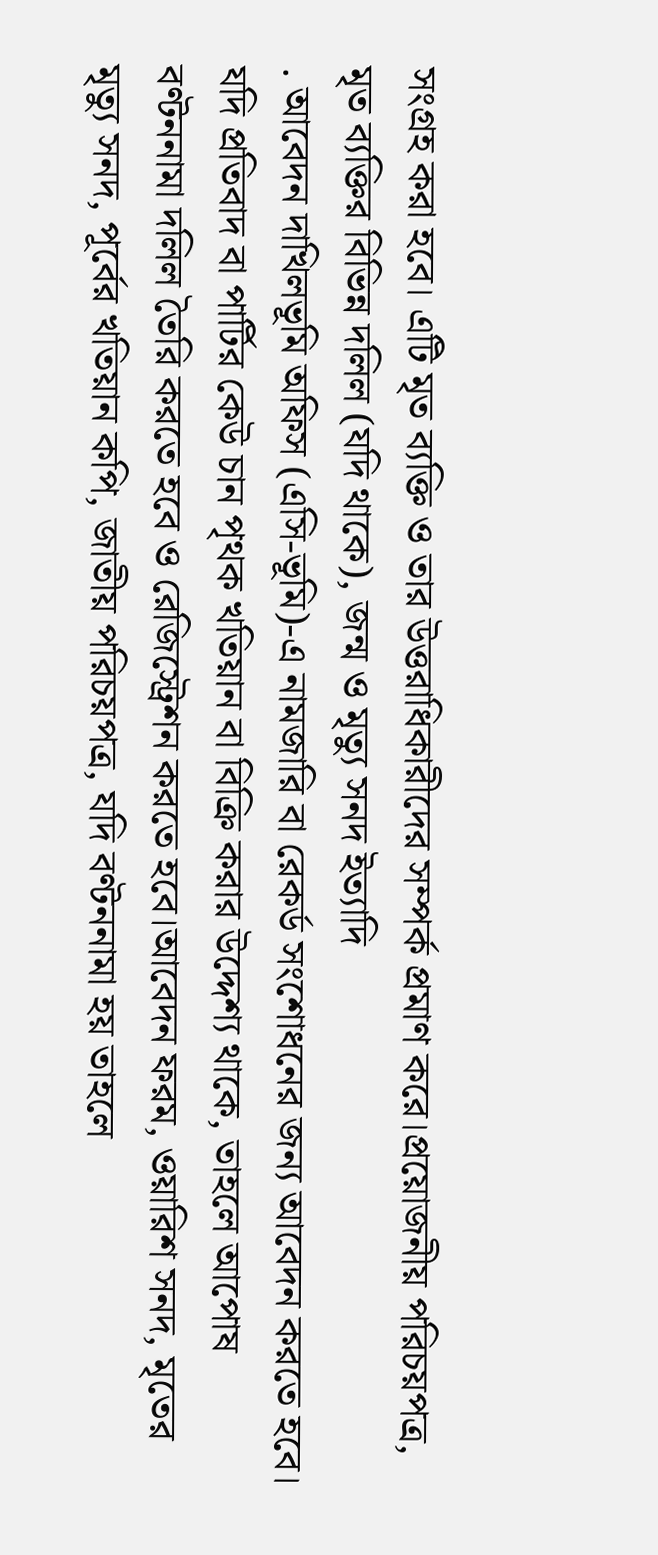সংগ্রহ করা হবে। এটি মৃত ব্যক্তি ও তার উত্তরাধিকারীদের সম্পর্ক প্রমাণ করে।প্রয়োজনীয় পরিচয়পত্র, মৃত ব্যক্তির বিভিন্ন দলিল (যদি থাকে), জন্ম ও মৃত্যু সনদ ইত্যাদি
. আবেদন দাখিলভূমি অফিস (এসি‐ভূমি)‑এ নামজারি বা রেকর্ড সংশোধনের জন্য আবেদন করতে হবে। যদি প্রতিবাদ বা পার্টির কেউ চান পৃথক খতিয়ান বা বিক্রি করার উদ্দেশ্য থাকে, তাহলে আপোষ বণ্টননামা দলিল তৈরি করতে হবে ও রেজিস্ট্রেশন করতে হবে।আবেদন ফরম, ওয়ারিশ সনদ, মৃতের মৃত্যু সনদ, পূর্বের খতিয়ান কপি, জাতীয় পরিচয়পত্র, যদি বণ্টননামা হয় তাহলে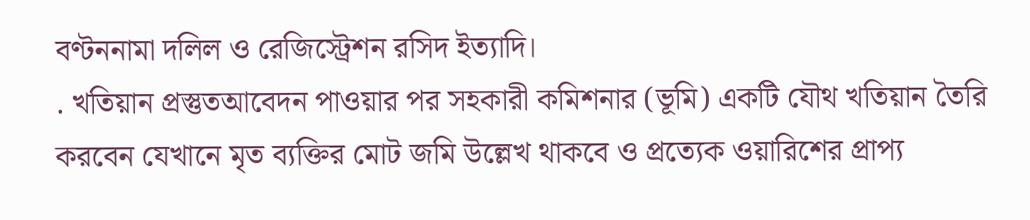বণ্টননামা দলিল ও রেজিস্ট্রেশন রসিদ ইত্যাদি।
. খতিয়ান প্রস্তুতআবেদন পাওয়ার পর সহকারী কমিশনার (ভূমি) একটি যৌথ খতিয়ান তৈরি করবেন যেখানে মৃত ব্যক্তির মোট জমি উল্লেখ থাকবে ও প্রত্যেক ওয়ারিশের প্রাপ্য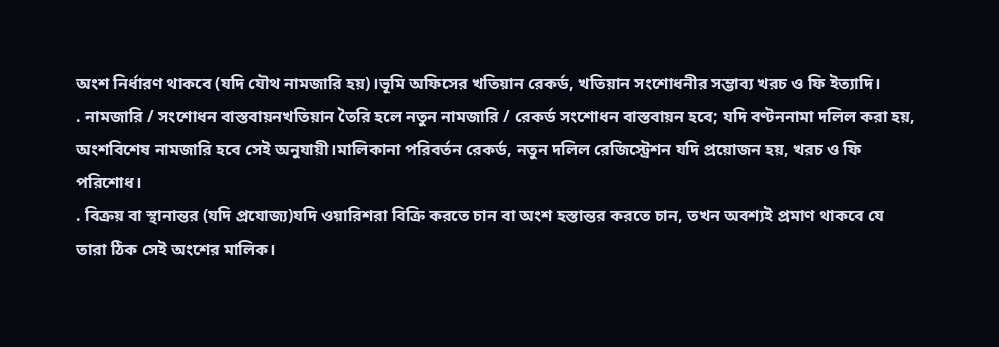অংশ নির্ধারণ থাকবে (যদি যৌথ নামজারি হয়)।ভূমি অফিসের খতিয়ান রেকর্ড, খতিয়ান সংশোধনীর সম্ভাব্য খরচ ও ফি ইত্যাদি।
. নামজারি / সংশোধন বাস্তবায়নখতিয়ান তৈরি হলে নতুন নামজারি / রেকর্ড সংশোধন বাস্তবায়ন হবে; যদি বণ্টননামা দলিল করা হয়, অংশবিশেষ নামজারি হবে সেই অনুযায়ী।মালিকানা পরিবর্তন রেকর্ড, নতুন দলিল রেজিস্ট্রেশন যদি প্রয়োজন হয়, খরচ ও ফি পরিশোধ।
. বিক্রয় বা স্থানান্তর (যদি প্রযোজ্য)যদি ওয়ারিশরা বিক্রি করতে চান বা অংশ হস্তান্তর করতে চান, তখন অবশ্যই প্রমাণ থাকবে যে তারা ঠিক সেই অংশের মালিক।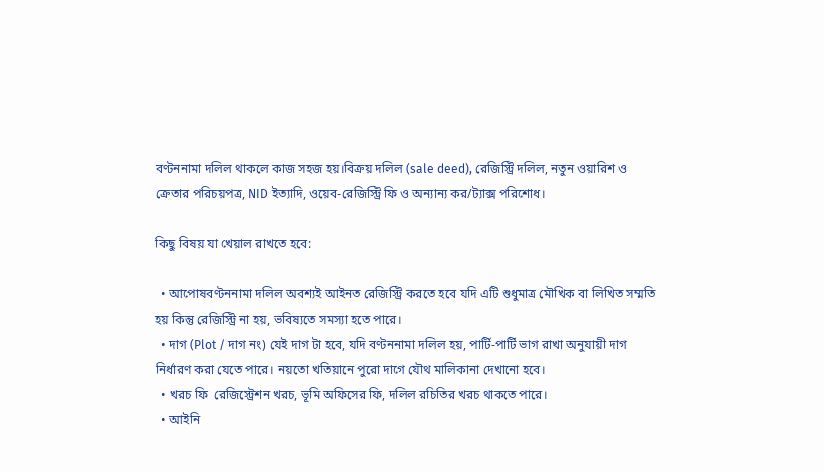বণ্টননামা দলিল থাকলে কাজ সহজ হয়।বিক্রয় দলিল (sale deed), রেজিস্ট্রি দলিল, নতুন ওয়ারিশ ও ক্রেতার পরিচয়পত্র, NID ইত্যাদি, ওয়েব‐রেজিস্ট্রি ফি ও অন্যান্য কর/ট্যাক্স পরিশোধ।

কিছু বিষয় যা খেয়াল রাখতে হবে:

  • আপোষবণ্টননামা দলিল অবশ্যই আইনত রেজিস্ট্রি করতে হবে যদি এটি শুধুমাত্র মৌখিক বা লিখিত সম্মতি হয় কিন্তু রেজিস্ট্রি না হয়, ভবিষ্যতে সমস্যা হতে পারে।
  • দাগ (Plot / দাগ নং) যেই দাগ টা হবে, যদি বণ্টননামা দলিল হয়, পার্টি‑পার্টি ভাগ রাখা অনুযায়ী দাগ নির্ধারণ করা যেতে পারে। নয়তো খতিয়ানে পুরো দাগে যৌথ মালিকানা দেখানো হবে।
  • খরচ ফি  রেজিস্ট্রেশন খরচ, ভূমি অফিসের ফি, দলিল রচিতির খরচ থাকতে পারে।
  • আইনি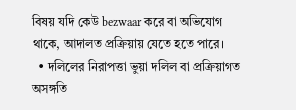বিষয় যদি কেউ bezwaar করে বা অভিযোগ থাকে, আদালত প্রক্রিয়ায় যেতে হতে পারে।
  • দলিলের নিরাপত্তা ভুয়া দলিল বা প্রক্রিয়াগত অসঙ্গতি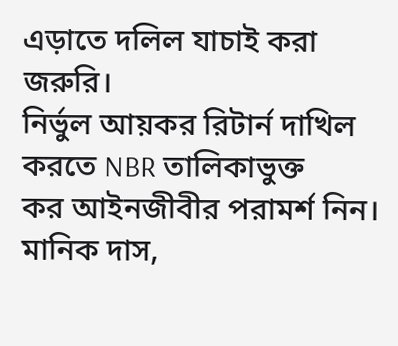এড়াতে দলিল যাচাই করা জরুরি।
নির্ভুল আয়কর রিটার্ন দাখিল করতে NBR তালিকাভুক্ত
কর আইনজীবীর পরামর্শ নিন। মানিক দাস,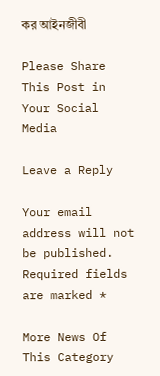কর আইনজীবী

Please Share This Post in Your Social Media

Leave a Reply

Your email address will not be published. Required fields are marked *

More News Of This Category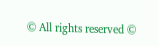© All rights reserved ©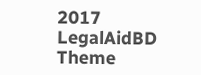2017 LegalAidBD
Theme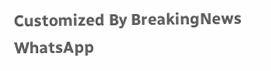Customized By BreakingNews
WhatsApp